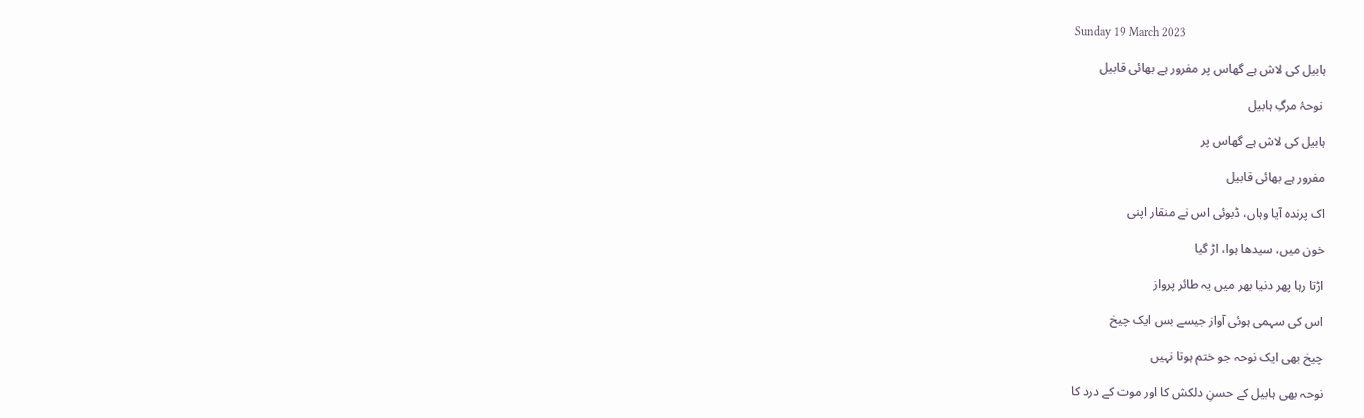Sunday 19 March 2023

ہابیل کی لاش ہے گھاس پر مفرور ہے بھائی قابیل

 نوحۂ مرگِ ہابیل

ہابیل کی لاش ہے گھاس پر

مفرور ہے بھائی قابیل

اک پرندہ آیا وہاں، ڈبوئی اس نے منقار اپنی

خون میں، سیدھا ہوا، اڑ گیا

اڑتا رہا پھر دنیا بھر میں یہ طائر پرواز

اس کی سہمی ہوئی آواز جیسے بس ایک چیخ

چیخ بھی ایک نوحہ جو ختم ہوتا نہیں

نوحہ بھی ہابیل کے حسنِ دلکش کا اور موت کے درد کا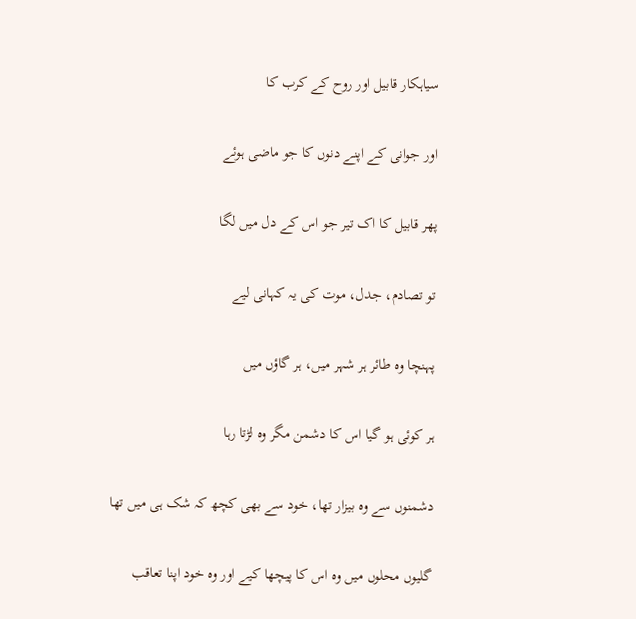سیاہکار قابیل اور روح کے کرب کا

اور جوانی کے اپنے دنوں کا جو ماضی ہوئے

پھر قابیل کا اک تیر جو اس کے دل میں لگا

تو تصادم، جدل، موت کی یہ کہانی لیے

پہنچا وہ طائر ہر شہر میں، ہر گاؤں میں

ہر کوئی ہو گیا اس کا دشمن مگر وہ لڑتا رہا

دشمنوں سے وہ بیزار تھا، خود سے بھی کچھ کہ شک ہی میں تھا

گلیوں محلوں میں وہ اس کا پیچھا کیے اور وہ خود اپنا تعاقب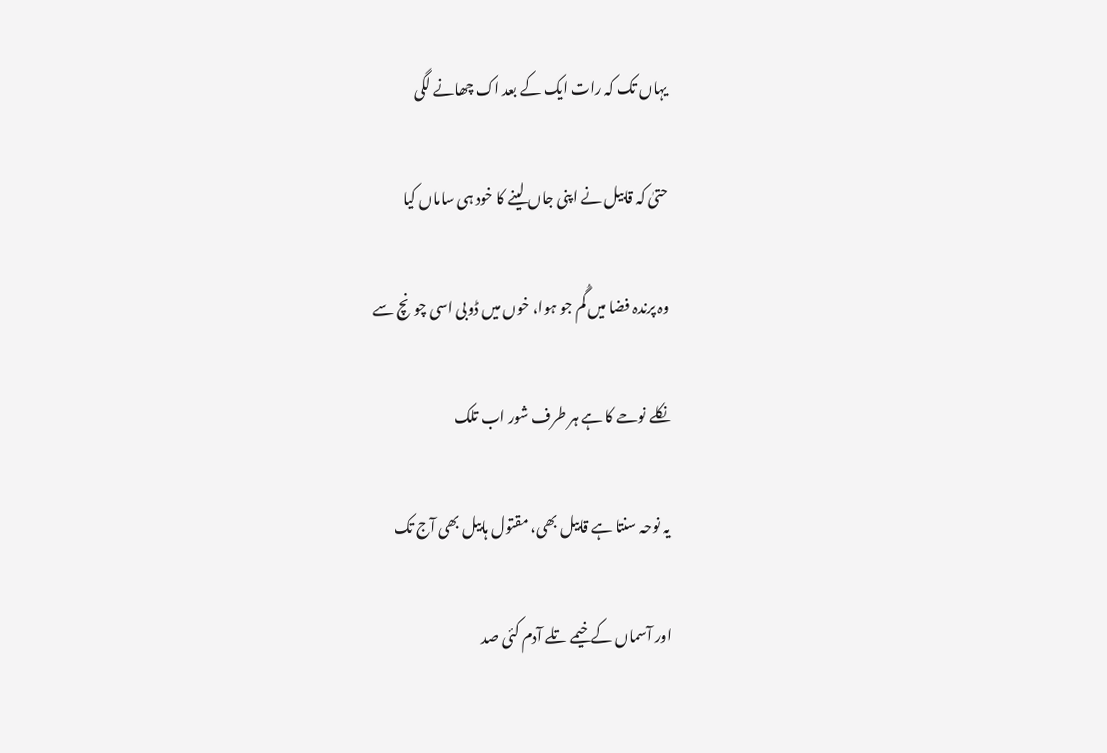یہاں تک کہ رات ایک کے بعد اک چھانے لگی

حتیٰ کہ قابیل نے اپنی جاں لینے کا خود ہی ساماں کیا

وہ پرندہ فضا میں گُم جو ہوا، خوں میں ڈوبی اسی چونچ سے

نکلے نوحے کا ہے ہر طرف شور اب تلک

یہ نوحہ سنتا ہے قابیل بھی، مقتول ہابیل بھی آج تک

اور آسماں کے خیمے تلے آدم کئی صد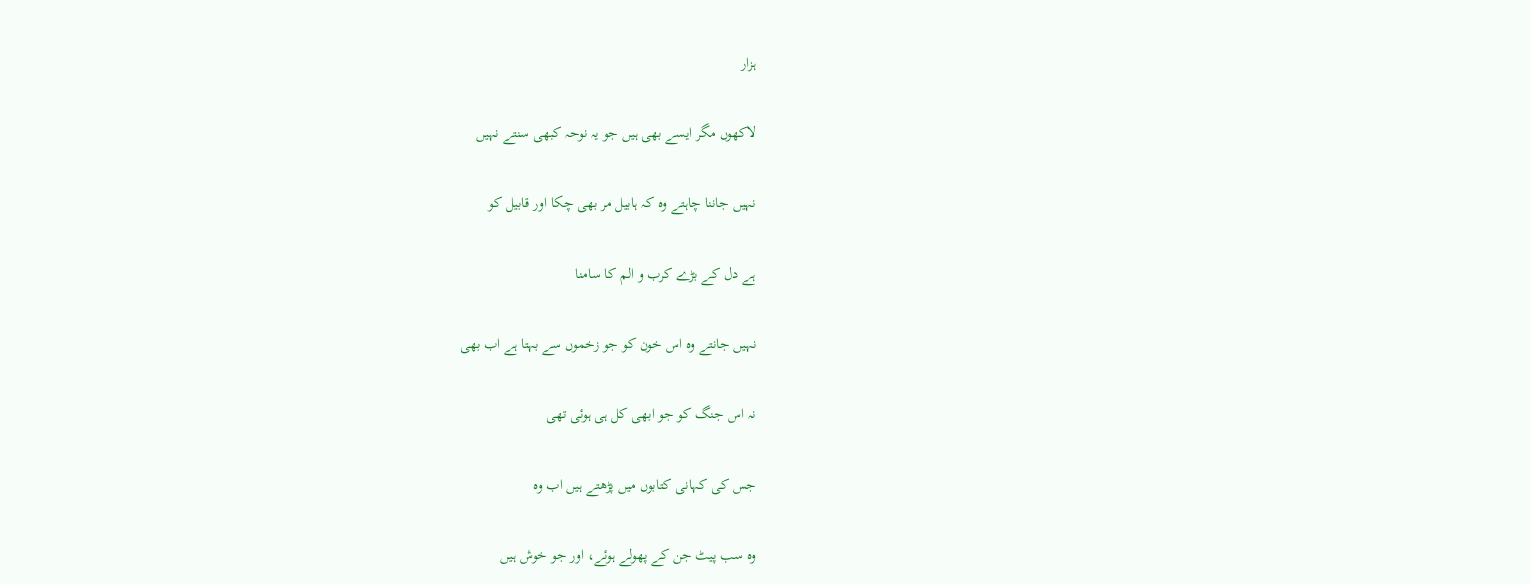ہزار

لاکھوں مگر ایسے بھی ہیں جو یہ نوحہ کبھی سنتے نہیں

نہیں جاننا چاہتے وہ کہ ہابیل مر بھی چکا اور قابیل کو

ہے دل کے بڑے کرب و الم کا سامنا

نہیں جانتے وہ اس خون کو جو زخموں سے بہتا ہے اب بھی

نہ اس جنگ کو جو ابھی کل ہی ہوئی تھی

جس کی کہانی کتابوں میں پڑھتے ہیں اب وہ

وہ سب پیٹ جن کے پھولے ہوئے، اور جو خوش ہیں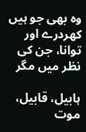وہ بھی جو ہیں کھردرے اور توانا، جن کی نظر میں مگر

ہابیل، قابیل، موت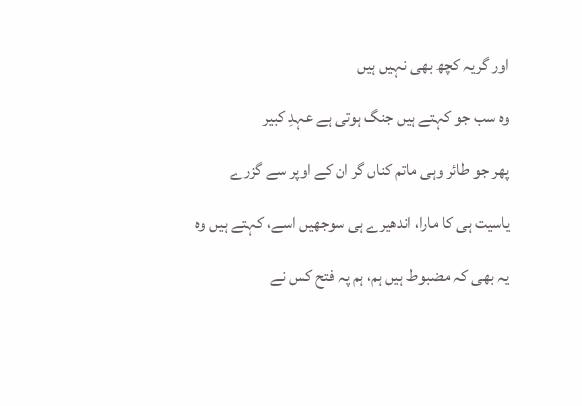اور گریہ کچھ بھی نہیں ہیں

وہ سب جو کہتے ہیں جنگ ہوتی ہے عہدِ کبیر

پھر جو طائر وہی ماتم کناں گر ان کے اوپر سے گزرے

یاسیت ہی کا مارا، اندھیرے ہی سوجھیں اسے، کہتے ہیں وہ

یہ بھی کہ مضبوط ہیں ہم، ہم پہ فتح کس نے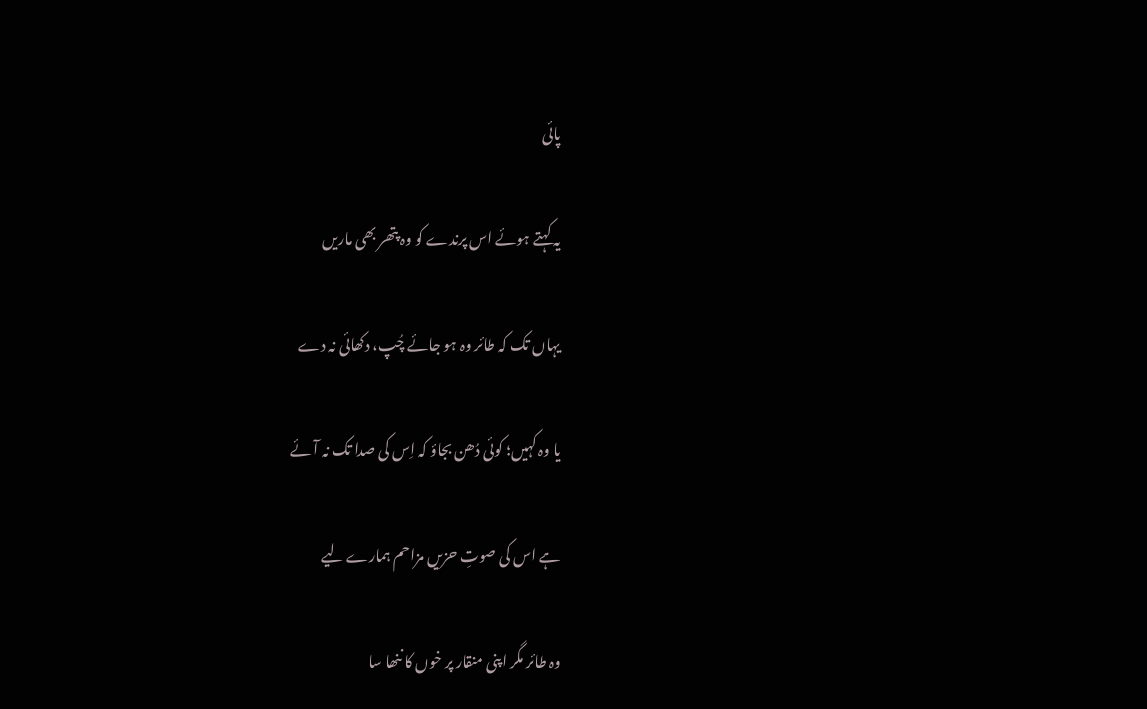پائی

یہ کہتے ہوئے اس پرندے کو وہ پتھر بھی ماریں

یہاں تک کہ طائر وہ ہو جائے چُپ، دکھائی نہ دے

یا وہ کہیں؛ کوئی دُھن بجاؤ کہ اِس کی صدا تک نہ آئے

ہے اس کی صوتِ حزیں مزاحم ہمارے لیے

وہ طائر مگر اپنی منقار پر خوں کا ننھا سا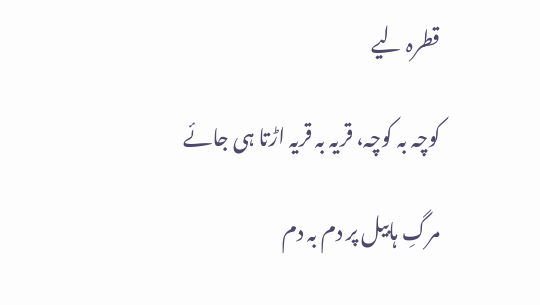قطرہ لیے

کوچہ بہ کوچہ، قریہ بہ قریہ اڑتا ہی جائے

مرگِ ہابیل پر دم بہ دم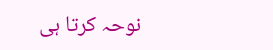نوحہ کرتا ہی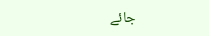جائے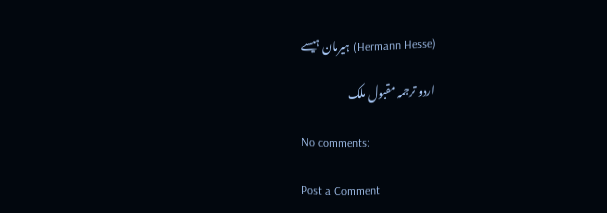(Hermann Hesse) ہیرمان ہیسے

اردو ترجمہ مقبول ملک

No comments:

Post a Comment